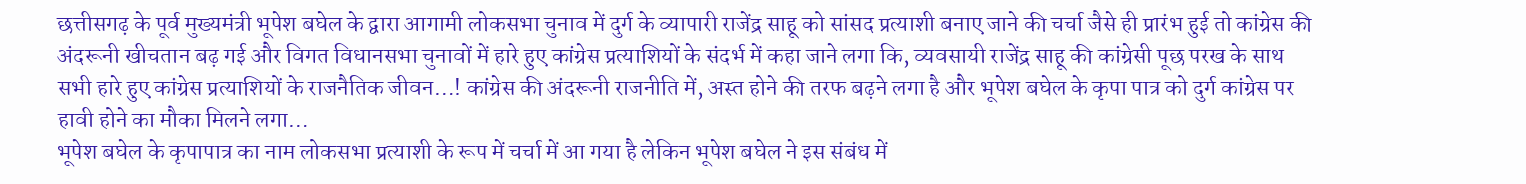छत्तीसगढ़ के पूर्व मुख्यमंत्री भूपेश बघेल के द्वारा आगामी लोकसभा चुनाव में दुर्ग के व्यापारी राजेंद्र साहू को सांसद प्रत्याशी बनाए जाने की चर्चा जैसे ही प्रारंभ हुई तो कांग्रेस की अंदरूनी खीचतान बढ़ गई और विगत विधानसभा चुनावों में हारे हुए कांग्रेस प्रत्याशियों के संदर्भ में कहा जाने लगा कि, व्यवसायी राजेंद्र साहू की कांग्रेसी पूछ परख के साथ सभी हारे हुए कांग्रेस प्रत्याशियों के राजनैतिक जीवन…! कांग्रेस की अंदरूनी राजनीति में, अस्त होने की तरफ बढ़ने लगा है और भूपेश बघेल के कृपा पात्र को दुर्ग कांग्रेस पर हावी होने का मौका मिलने लगा…
भूपेश बघेल के कृपापात्र का नाम लोकसभा प्रत्याशी के रूप में चर्चा में आ गया है लेकिन भूपेश बघेल ने इस संबंध में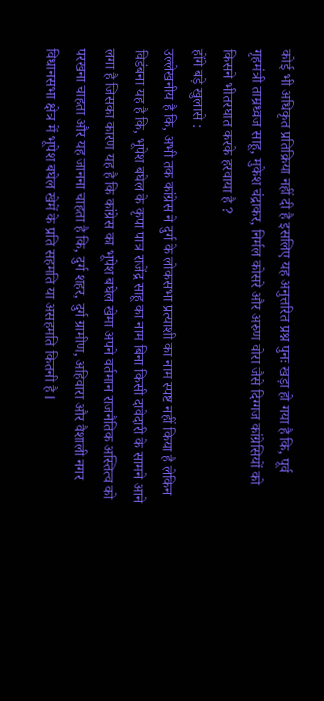कोई भी अधिकृत प्रतिक्रिया नहीं दी है इसलिए यह अनुत्तरित प्रश्न पुनः खड़ा हो गया है कि, पूर्व गृहमंत्री ताम्रध्वज साहू, मुकेश चंद्राकर, निर्मल कोसरे और अरुण वोरा जैसे दिग्गज कांग्रेसियों को किसने भीतरघात करके हरवाया है ?
होंगे बड़े खुलासे :
उल्लेखनीय है कि, अभी तक कांग्रेस ने दुर्ग के लोकसभा प्रत्याशी का नाम स्पष्ट नहीं किया है लेकिन विडंबना यह है कि, भूपेश बघेल के कृपा पात्र राजेंद्र साहू का नाम बिना किसी दावेदारी के सामने आने लगा है जिसका कारण यह है कि कांग्रेस का भूपेश बघेल खेमा अपने वर्तमान राजनैतिक अस्तित्व को परखना चाहता और यह जानना चाहता है कि, दुर्ग शहर, दुर्ग ग्रामीण, अहिवारा और वैशाली नगर विधानसभा क्षेत्र में भूपेश बघेल खेमें के प्रति सहमति या असहमति कितनी है l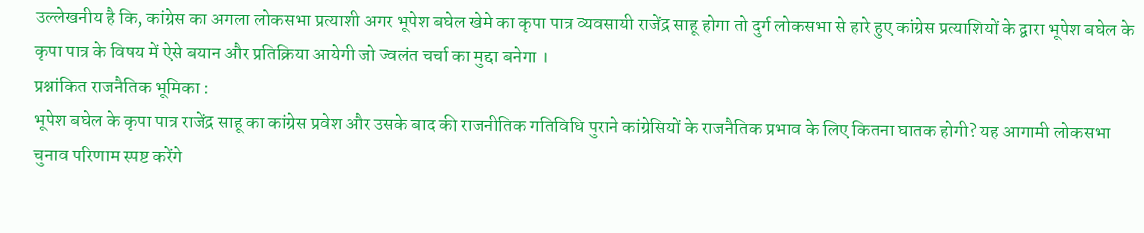उल्लेखनीय है कि, कांग्रेस का अगला लोकसभा प्रत्याशी अगर भूपेश बघेल खेमे का कृपा पात्र व्यवसायी राजेंद्र साहू होगा तो दुर्ग लोकसभा से हारे हुए कांग्रेस प्रत्याशियों के द्वारा भूपेश बघेल के कृपा पात्र के विषय में ऐसे बयान और प्रतिक्रिया आयेगी जो ज्वलंत चर्चा का मुद्दा बनेगा ।
प्रश्नांकित राजनैतिक भूमिका :
भूपेश बघेल के कृपा पात्र राजेंद्र साहू का कांग्रेस प्रवेश और उसके बाद की राजनीतिक गतिविधि पुराने कांग्रेसियों के राजनैतिक प्रभाव के लिए कितना घातक होगी? यह आगामी लोकसभा चुनाव परिणाम स्पष्ट करेंगे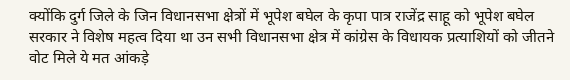क्योंकि दुर्ग जिले के जिन विधानसभा क्षेत्रों में भूपेश बघेल के कृपा पात्र राजेंद्र साहू को भूपेश बघेल सरकार ने विशेष महत्व दिया था उन सभी विधानसभा क्षेत्र में कांग्रेस के विधायक प्रत्याशियों को जीतने वोट मिले ये मत आंकड़े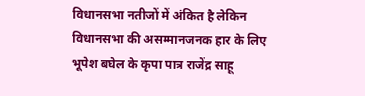विधानसभा नतीजों में अंकित है लेकिन विधानसभा की असम्मानजनक हार के लिए भूपेश बघेल के कृपा पात्र राजेंद्र साहू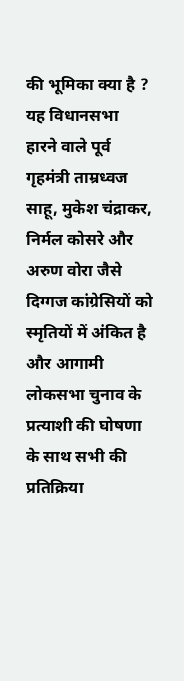की भूमिका क्या है ? यह विधानसभा हारने वाले पूर्व गृहमंत्री ताम्रध्वज साहू, मुकेश चंद्राकर, निर्मल कोसरे और अरुण वोरा जैसे दिग्गज कांग्रेसियों को स्मृतियों में अंकित है और आगामी लोकसभा चुनाव के प्रत्याशी की घोषणा के साथ सभी की प्रतिक्रिया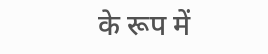के रूप में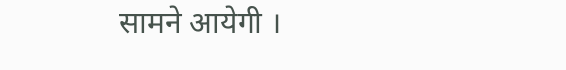सामने आयेगी ।